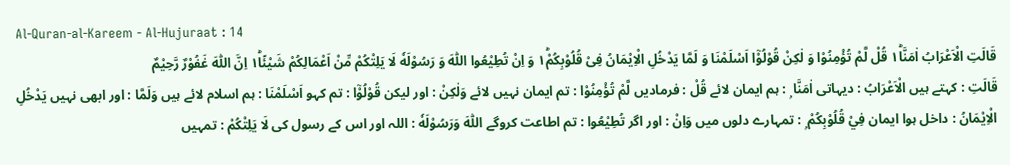Al-Quran-al-Kareem - Al-Hujuraat : 14
قَالَتِ الْاَعْرَابُ اٰمَنَّا١ؕ قُلْ لَّمْ تُؤْمِنُوْا وَ لٰكِنْ قُوْلُوْۤا اَسْلَمْنَا وَ لَمَّا یَدْخُلِ الْاِیْمَانُ فِیْ قُلُوْبِكُمْ١ؕ وَ اِنْ تُطِیْعُوا اللّٰهَ وَ رَسُوْلَهٗ لَا یَلِتْكُمْ مِّنْ اَعْمَالِكُمْ شَیْئًا١ؕ اِنَّ اللّٰهَ غَفُوْرٌ رَّحِیْمٌ
قَالَتِ : کہتے ہیں الْاَعْرَابُ : دیہاتی اٰمَنَّا ۭ : ہم ایمان لائے قُلْ : فرمادیں لَّمْ تُؤْمِنُوْا : تم ایمان نہیں لائے وَلٰكِنْ : اور لیکن قُوْلُوْٓا : تم کہو اَسْلَمْنَا : ہم اسلام لائے ہیں وَلَمَّا : اور ابھی نہیں يَدْخُلِ الْاِيْمَانُ : داخل ہوا ایمان فِيْ قُلُوْبِكُمْ ۭ : تمہارے دلوں میں وَاِنْ : اور اگر تُطِيْعُوا : تم اطاعت کروگے اللّٰهَ وَرَسُوْلَهٗ : اللہ اور اس کے رسول کی لَا يَلِتْكُمْ : تمہیں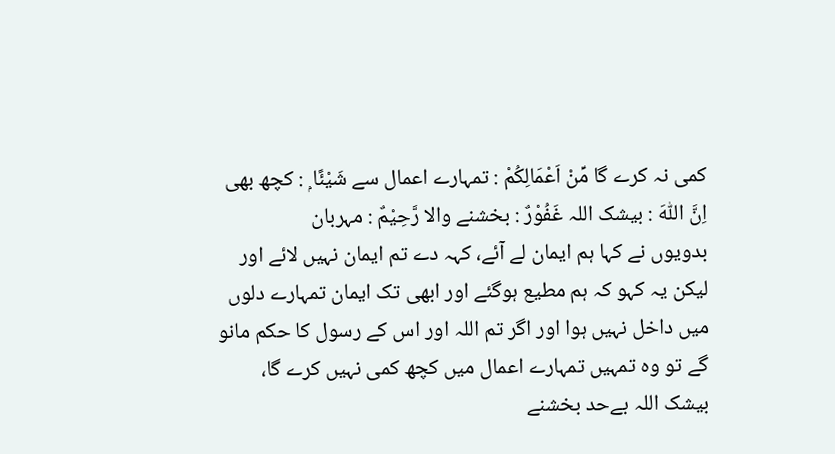کمی نہ کرے گا مِّنْ اَعْمَالِكُمْ : تمہارے اعمال سے شَيْئًا ۭ : کچھ بھی اِنَّ اللّٰهَ : بیشک اللہ غَفُوْرٌ : بخشنے والا رَّحِيْمٌ : مہربان
بدویوں نے کہا ہم ایمان لے آئے، کہہ دے تم ایمان نہیں لائے اور لیکن یہ کہو کہ ہم مطیع ہوگئے اور ابھی تک ایمان تمہارے دلوں میں داخل نہیں ہوا اور اگر تم اللہ اور اس کے رسول کا حکم مانو گے تو وہ تمہیں تمہارے اعمال میں کچھ کمی نہیں کرے گا، بیشک اللہ بےحد بخشنے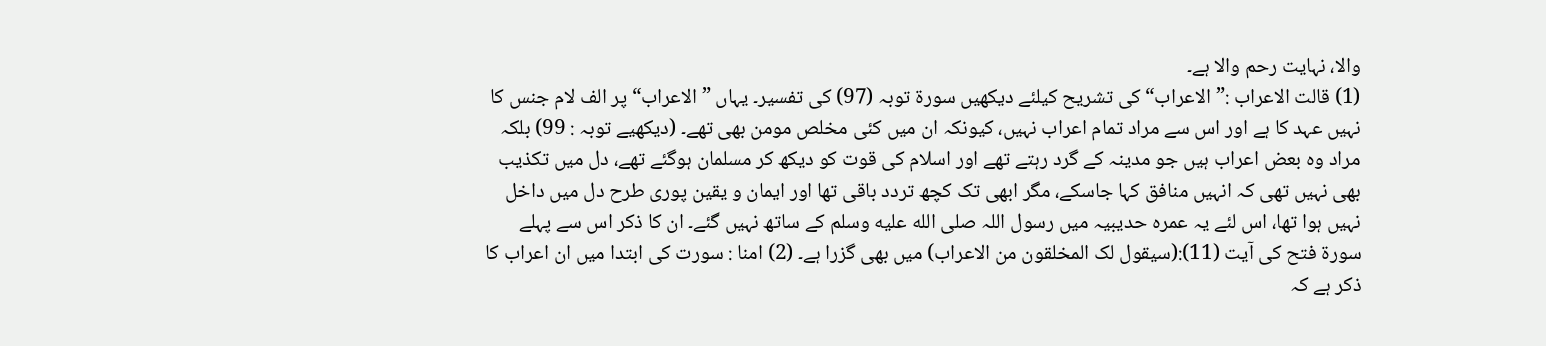والا، نہایت رحم والا ہے۔
(1) قالت الاعراب :”الاعراب“ کی تشریح کیلئے دیکھیں سورة توبہ (97) کی تفسیر۔ یہاں ”الاعراب“ پر الف لام جنس کا نہیں عہد کا ہے اور اس سے مراد تمام اعراب نہیں، کیونکہ ان میں کئی مخلص مومن بھی تھے۔ (دیکھیے توبہ : 99) بلکہ مراد وہ بعض اعراب ہیں جو مدینہ کے گرد رہتے تھے اور اسلام کی قوت کو دیکھ کر مسلمان ہوگئے تھے، دل میں تکذیب بھی نہیں تھی کہ انہیں منافق کہا جاسکے، مگر ابھی تک کچھ تردد باقی تھا اور ایمان و یقین پوری طرح دل میں داخل نہیں ہوا تھا، اس لئے یہ عمرہ حدیبیہ میں رسول اللہ صلى الله عليه وسلم کے ساتھ نہیں گئے۔ ان کا ذکر اس سے پہلے سورة فتح کی آیت (11):(سیقول لک المخلقون من الاعراب) میں بھی گزرا ہے۔ (2) امنا : سورت کی ابتدا میں ان اعراب کا ذکر ہے کہ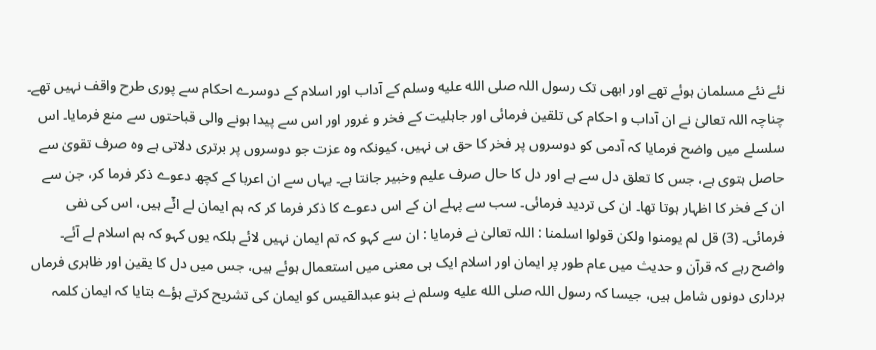نئے نئے مسلمان ہوئے تھے اور ابھی تک رسول اللہ صلى الله عليه وسلم کے آداب اور اسلام کے دوسرے احکام سے پوری طرح واقف نہیں تھے۔ چناچہ اللہ تعالیٰ نے ان آداب و احکام کی تلقین فرمائی اور جاہلیت کے فخر و غرور اور اس سے پیدا ہونے والی قباحتوں سے منع فرمایا۔ اس سلسلے میں واضح فرمایا کہ آدمی کو دوسروں پر فخر کا حق ہی نہیں، کیونکہ وہ عزت جو دوسروں پر برتری دلاتی ہے وہ صرف تقویٰ سے حاصل ہتوی ہے، جس کا تعلق دل سے ہے اور دل کا حال صرف علیم وخبیر جانتا ہے۔ یہاں سے ان اعربا کے کچھ دعوے ذکر فرما کر، جن سے ان کے فخر کا اظہار ہوتا تھا۔ ان کی تردید فرمائی۔ سب سے پہلے ان کے اس دعوے کا ذکر فرما کر کہ ہم ایمان لے ائٓے ہیں، اس کی نفی فرمائی۔ (3) قل لم یومنوا ولکن قولوا اسلمنا : اللہ تعالیٰ نے فرمایا : ان سے کہو کہ تم ایمان نہیں لائے بلکہ یوں کہو کہ ہم اسلام لے آئے۔ واضح رہے کہ قرآن و حدیث میں عام طور پر ایمان اور اسلام ایک ہی معنی میں استعمال ہوئے ہیں، جس میں دل کا یقین اور ظاہری فرماں برداری دونوں شامل ہیں، جیسا کہ رسول اللہ صلى الله عليه وسلم نے بنو عبدالقیس کو ایمان کی تشریح کرتے ہؤے بتایا کہ ایمان کلمہ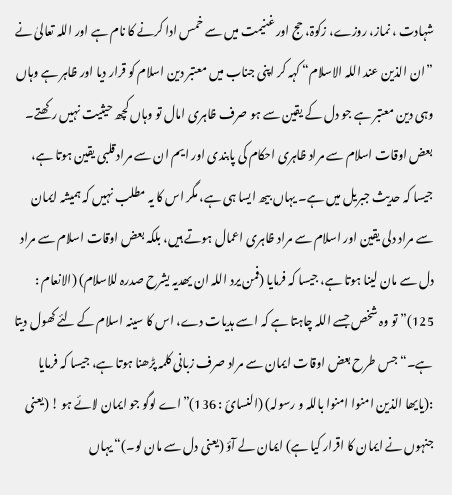شہادت ، نماز، روزے، زکوۃ، حج اور غنیمت میں سے خمس ادا کرنے کا نام ہے اور اللہ تعالیٰ نے ”ان الذین عند اللہ الاسلام“ کہہ کر اپنی جناب میں معتبر دین اسلام کو قرار دیا اور ظاہر ہے وہاں وہی دین معتبر ہے جو دل کے یقین سے ہو صرف ظاہری امال تو وہاں کچھ حیثیت نہیں رکھتے۔ بعض اوقات اسلام سے مراد ظاہری احکام کی پابندی اور ایم ان سے مراد قلبی یقین ہوتا ہے، جیسا کہ حدیث جبریل میں ہے۔ یہاں بیھ ایسا ہی ہے، مگر اس کا یہ مطلب نہیں کہ ہمیشہ ایمان سے مراد دلی یقین اور اسلام سے مراد ظاہری اعمال ہوتے ہیں، بلکہ بعض اوقات اسلام سے مراد دل سے مان لینا ہوتا ہے، جیسا کہ فرمایا (فمن یرد اللہ ان یھدیہ یشرح صدرہ للاسلام) (الانعام : 125)”تو وہ شخص جسے اللہ چاہتا ہے کہ اسے ہدیات دے، اس کا سینہ اسلام کے لئے کھول دیتا ہے۔“ جس طرح بعض اوقات ایمان سے مراد صرف زبانی کلمہ پڑھنا ہوتا ہے، جیسا کہ فرمایا :(یایھا الذین امنوا امنوا باللہ و رسولہ) (النسائ : 136)”اے لوگو جو ایمان لائے ہو ! (یعنی جنہوں نے ایمان کا اقرار کیا ہے) ایمان لے آؤ (یعنی دل سے مان لو۔)“ یہاں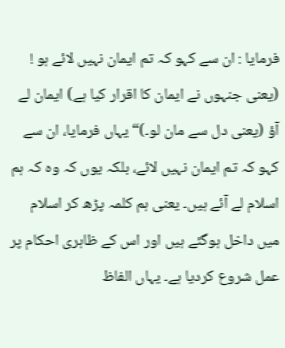فرمایا : ان سے کہو کہ تم ایمان نہیں لائے ہو ! (یعنی جنہوں نے ایمان کا اقرار کیا ہے) ایمان لے آؤ (یعنی دل سے مان لو۔)“ یہاں فرمایا، ان سے کہو کہ تم ایمان نہیں لائے، بلکہ یوں کہ وہ کہ ہم اسلام لے آئے ہیں۔ یعنی ہم کلمہ پڑھ کر اسلام میں داخل ہوگئے ہیں اور اس کے ظاہری احکام پر عمل شروع کردیا ہے۔ یہاں الفاظ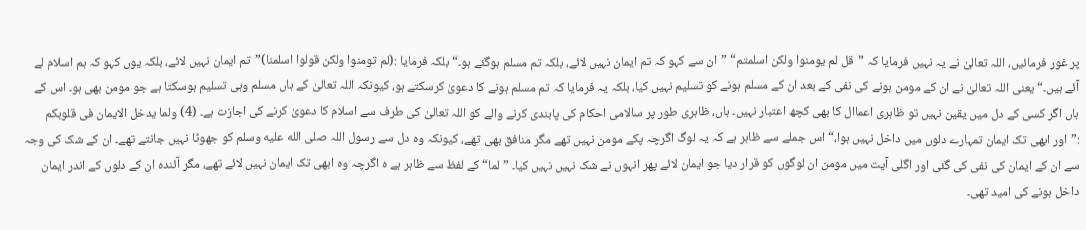پر غور فرمائیں، اللہ تعالیٰ نے یہ نہیں فرمایا کہ ”قل لم یومنوا ولکن اسلمتم“ ”ان سے کہو کہ تم ایمان نہیں لائے، بلکہ تم مسلم ہوگئے ہو۔“ بلکہ فرمایا :(لم تومنوا ولکن قولوا اسلمنا)”تم ایمان نہیں لائے، بلکہ یوں کہو کہ ہم اسلام لے آئے ہیں۔“ یعنی اللہ تعالیٰ نے ان کے مومن ہونے کی نفی کے بعد ان کے مسلم ہونے کو تسلیم نہیں کیا، بلکہ یہ فرمایا کہ تم مسلم ہونے کا دعویٰ کرسکتے ہو، کیونکہ اللہ تعالیٰ کے ہاں مسلم وہی تسلیم ہوسکتا ہے جو مومن بھی ہو۔ اس کے ہاں اگر کسی کے دل میں یقین نہیں تو ظاہری اعماال کا بھی کچھ اعتبار نہیں۔ ہاں، ظاہری طور پر سالامی احکام کی پابندی کرنے والے کو اللہ تعالیٰ کی طرف سے اسلام کا دعویٰ کرنے کی اجازت ہے۔ (4) ولما یدخل الایمان فی قلوبکم :”اور ابھی تک ایمان تمہارے دلوں میں داخل نہیں ہوا،“ اس جملے سے ظاہر ہے کہ یہ لوگ اگرچہ پکے مومن نہیں تھے مگر منافق بھی تھے، کیونکہ وہ دل سے رسول اللہ صلى الله عليه وسلم کو جھوٹا نہیں جانتے تھے۔ ان کے شک کی وجہ سے ان کے ایمان کی نفی کی گئی اور اگلی آیت میں مومن ان لوگوں کو قرار دیا جو ایمان لائے پھر انہوں نے شک نہیں نہیں کیا۔ ”لما“ کے لفظ سے ظاہر ہے ہ اگرچہ وہ ابھی تک ایمان نہیں لائے تھے، مگر آئندہ ان کے دلوں کے اندر ایمان داخل ہونے کی امید تھی۔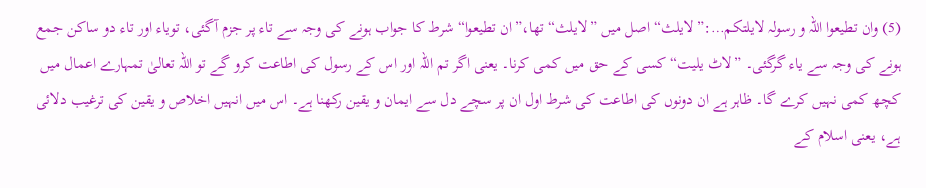(5) وان تطیعوا اللہ و رسولہ لایلتکم…:”لایلث“ اصل میں ”لایلث“ تھا،”ان تطیعوا“ شرط کا جواب ہونے کی وجہ سے تاء پر جزم آگئی، تویاء اور تاء دو ساکن جمع ہونے کی وجہ سے یاء گرگئی۔ ”لاٹ یلیت“ کسی کے حق میں کمی کرنا۔ یعنی اگر تم اللہ اور اس کے رسول کی اطاعت کرو گے تو اللہ تعالیٰ تمہارے اعمال میں کچھ کمی نہیں کرے گا۔ ظاہر ہے ان دونوں کی اطاعت کی شرط اول ان پر سچے دل سے ایمان و یقین رکھنا ہے۔ اس میں انہیں اخلاص و یقین کی ترغیب دلائی ہے، یعنی اسلام کے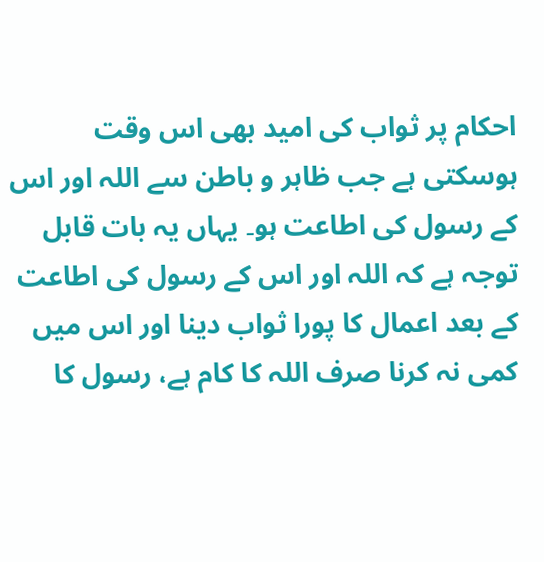احکام پر ثواب کی امید بھی اس وقت ہوسکتی ہے جب ظاہر و باطن سے اللہ اور اس کے رسول کی اطاعت ہو۔ یہاں یہ بات قابل توجہ ہے کہ اللہ اور اس کے رسول کی اطاعت کے بعد اعمال کا پورا ثواب دینا اور اس میں کمی نہ کرنا صرف اللہ کا کام ہے، رسول کا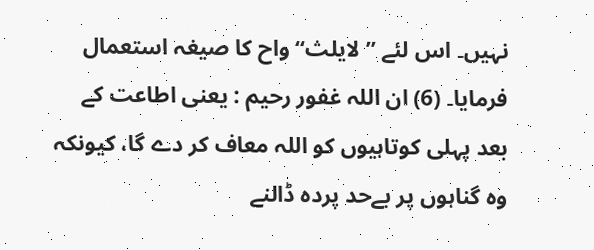نہیں۔ اس لئے ”لایلث“ واح کا صیغہ استعمال فرمایا۔ (6) ان اللہ غفور رحیم : یعنی اطاعت کے بعد پہلی کوتاہیوں کو اللہ معاف کر دے گا، کیونکہ وہ گناہوں پر بےحد پردہ ڈالنے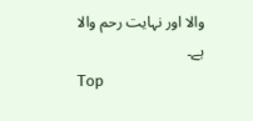والا اور نہایت رحم والا ہے۔
Top